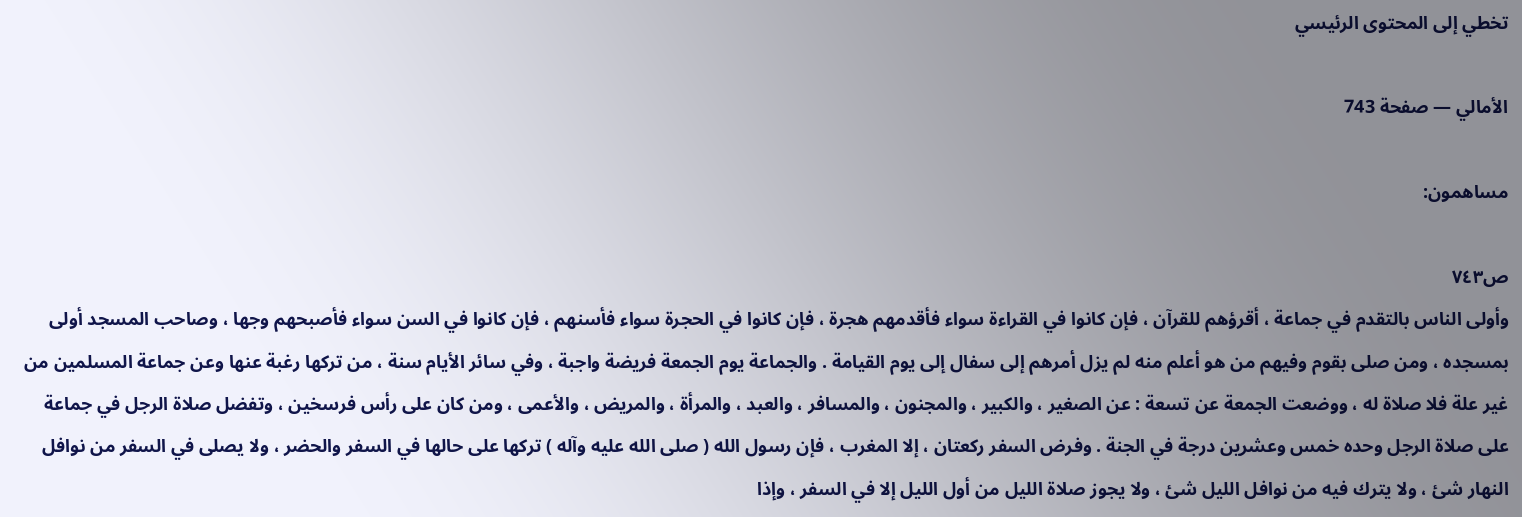تخطي إلى المحتوى الرئيسي

الأمالي — صفحة 743

مساهمون:

ص٧٤٣
وأولى الناس بالتقدم في جماعة ، أقرؤهم للقرآن ، فإن كانوا في القراءة سواء فأقدمهم هجرة ، فإن كانوا في الحجرة سواء فأسنهم ، فإن كانوا في السن سواء فأصبحهم وجها ، وصاحب المسجد أولى بمسجده ، ومن صلى بقوم وفيهم من هو أعلم منه لم يزل أمرهم إلى سفال إلى يوم القيامة . والجماعة يوم الجمعة فريضة واجبة ، وفي سائر الأيام سنة ، من تركها رغبة عنها وعن جماعة المسلمين من غير علة فلا صلاة له ، ووضعت الجمعة عن تسعة : عن الصغير ، والكبير ، والمجنون ، والمسافر ، والعبد ، والمرأة ، والمريض ، والأعمى ، ومن كان على رأس فرسخين ، وتفضل صلاة الرجل في جماعة على صلاة الرجل وحده خمس وعشرين درجة في الجنة . وفرض السفر ركعتان ، إلا المغرب ، فإن رسول الله ( صلى الله عليه وآله ) تركها على حالها في السفر والحضر ، ولا يصلى في السفر من نوافل النهار شئ ، ولا يترك فيه من نوافل الليل شئ ، ولا يجوز صلاة الليل من أول الليل إلا في السفر ، وإذا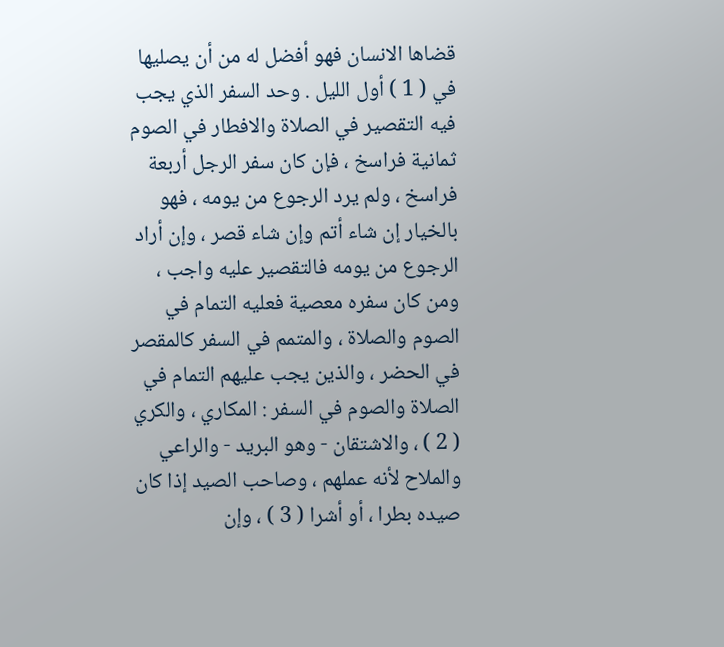قضاها الانسان فهو أفضل له من أن يصليها في ( 1 ) أول الليل . وحد السفر الذي يجب فيه التقصير في الصلاة والافطار في الصوم ثمانية فراسخ ، فإن كان سفر الرجل أربعة فراسخ ، ولم يرد الرجوع من يومه ، فهو بالخيار إن شاء أتم وإن شاء قصر ، وإن أراد الرجوع من يومه فالتقصير عليه واجب ، ومن كان سفره معصية فعليه التمام في الصوم والصلاة ، والمتمم في السفر كالمقصر في الحضر ، والذين يجب عليهم التمام في الصلاة والصوم في السفر : المكاري ، والكري ( 2 ) ، والاشتقان - وهو البريد - والراعي والملاح لأنه عملهم ، وصاحب الصيد إذا كان صيده بطرا ، أو أشرا ( 3 ) ، وإن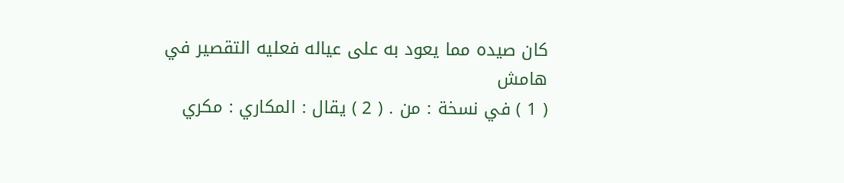كان صيده مما يعود به على عياله فعليه التقصير في
هامش
( 1 ) في نسخة : من . ( 2 ) يقال : المكاري : مكري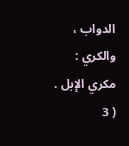الدواب ، والكري : مكري الإبل . ( 3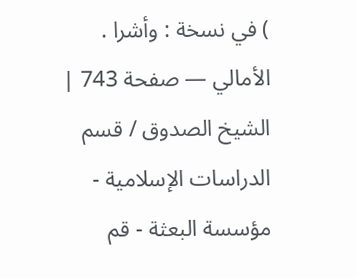) في نسخة : وأشرا .
الأمالي — صفحة 743 | الشيخ الصدوق / قسم الدراسات الإسلامية - مؤسسة البعثة - قم